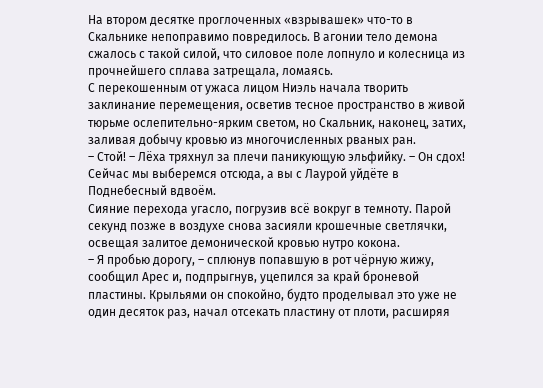На втором десятке проглоченных «взрывашек» что-то в Скальнике непоправимо повредилось. В агонии тело демона сжалось с такой силой, что силовое поле лопнуло и колесница из прочнейшего сплава затрещала, ломаясь.
С перекошенным от ужаса лицом Ниэль начала творить заклинание перемещения, осветив тесное пространство в живой тюрьме ослепительно-ярким светом, но Скальник, наконец, затих, заливая добычу кровью из многочисленных рваных ран.
– Стой! – Лёха тряхнул за плечи паникующую эльфийку. – Он сдох! Сейчас мы выберемся отсюда, а вы с Лаурой уйдёте в Поднебесный вдвоём.
Сияние перехода угасло, погрузив всё вокруг в темноту. Парой секунд позже в воздухе снова засияли крошечные светлячки, освещая залитое демонической кровью нутро кокона.
– Я пробью дорогу, – сплюнув попавшую в рот чёрную жижу, сообщил Арес и, подпрыгнув, уцепился за край броневой пластины. Крыльями он спокойно, будто проделывал это уже не один десяток раз, начал отсекать пластину от плоти, расширяя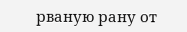рваную рану от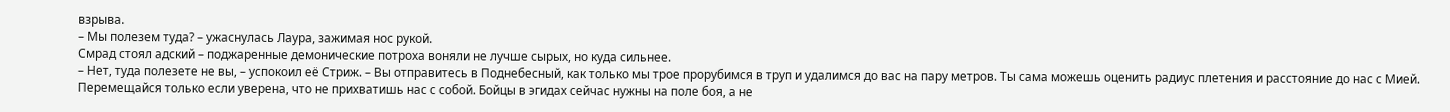взрыва.
– Мы полезем туда? – ужаснулась Лаура, зажимая нос рукой.
Смрад стоял адский – поджаренные демонические потроха воняли не лучше сырых, но куда сильнее.
– Нет, туда полезете не вы, – успокоил её Стриж. – Вы отправитесь в Поднебесный, как только мы трое прорубимся в труп и удалимся до вас на пару метров. Ты сама можешь оценить радиус плетения и расстояние до нас с Мией. Перемещайся только если уверена, что не прихватишь нас с собой. Бойцы в эгидах сейчас нужны на поле боя, а не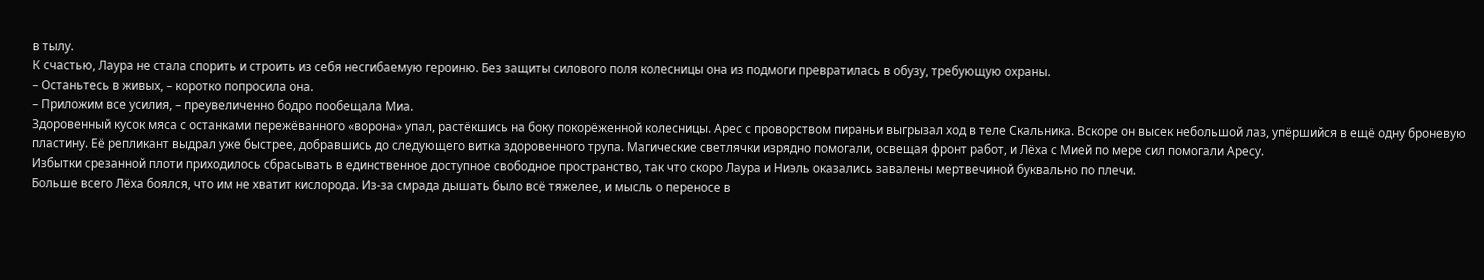в тылу.
К счастью, Лаура не стала спорить и строить из себя несгибаемую героиню. Без защиты силового поля колесницы она из подмоги превратилась в обузу, требующую охраны.
– Останьтесь в живых, – коротко попросила она.
– Приложим все усилия, – преувеличенно бодро пообещала Миа.
Здоровенный кусок мяса с останками пережёванного «ворона» упал, растёкшись на боку покорёженной колесницы. Арес с проворством пираньи выгрызал ход в теле Скальника. Вскоре он высек небольшой лаз, упёршийся в ещё одну броневую пластину. Её репликант выдрал уже быстрее, добравшись до следующего витка здоровенного трупа. Магические светлячки изрядно помогали, освещая фронт работ, и Лёха с Мией по мере сил помогали Аресу.
Избытки срезанной плоти приходилось сбрасывать в единственное доступное свободное пространство, так что скоро Лаура и Ниэль оказались завалены мертвечиной буквально по плечи.
Больше всего Лёха боялся, что им не хватит кислорода. Из-за смрада дышать было всё тяжелее, и мысль о переносе в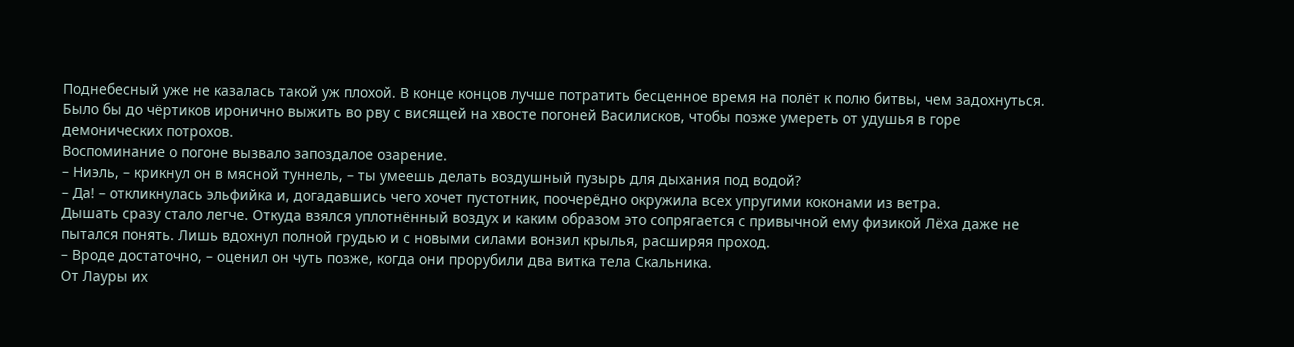Поднебесный уже не казалась такой уж плохой. В конце концов лучше потратить бесценное время на полёт к полю битвы, чем задохнуться.
Было бы до чёртиков иронично выжить во рву с висящей на хвосте погоней Василисков, чтобы позже умереть от удушья в горе демонических потрохов.
Воспоминание о погоне вызвало запоздалое озарение.
– Ниэль, – крикнул он в мясной туннель, – ты умеешь делать воздушный пузырь для дыхания под водой?
– Да! – откликнулась эльфийка и, догадавшись чего хочет пустотник, поочерёдно окружила всех упругими коконами из ветра.
Дышать сразу стало легче. Откуда взялся уплотнённый воздух и каким образом это сопрягается с привычной ему физикой Лёха даже не пытался понять. Лишь вдохнул полной грудью и с новыми силами вонзил крылья, расширяя проход.
– Вроде достаточно, – оценил он чуть позже, когда они прорубили два витка тела Скальника.
От Лауры их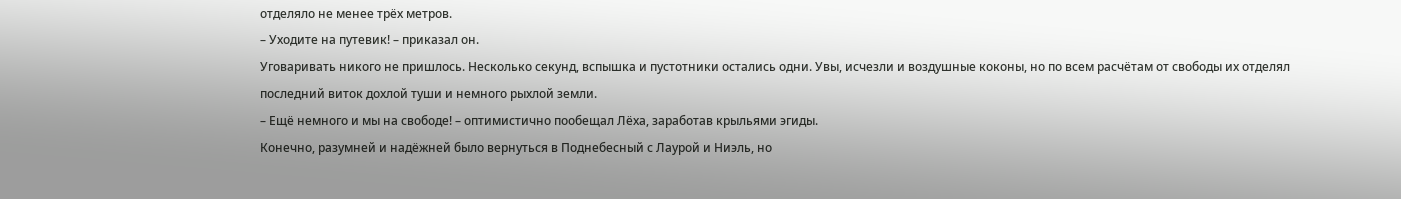отделяло не менее трёх метров.
– Уходите на путевик! – приказал он.
Уговаривать никого не пришлось. Несколько секунд, вспышка и пустотники остались одни. Увы, исчезли и воздушные коконы, но по всем расчётам от свободы их отделял последний виток дохлой туши и немного рыхлой земли.
– Ещё немного и мы на свободе! – оптимистично пообещал Лёха, заработав крыльями эгиды.
Конечно, разумней и надёжней было вернуться в Поднебесный с Лаурой и Ниэль, но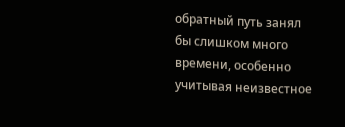обратный путь занял бы слишком много времени, особенно учитывая неизвестное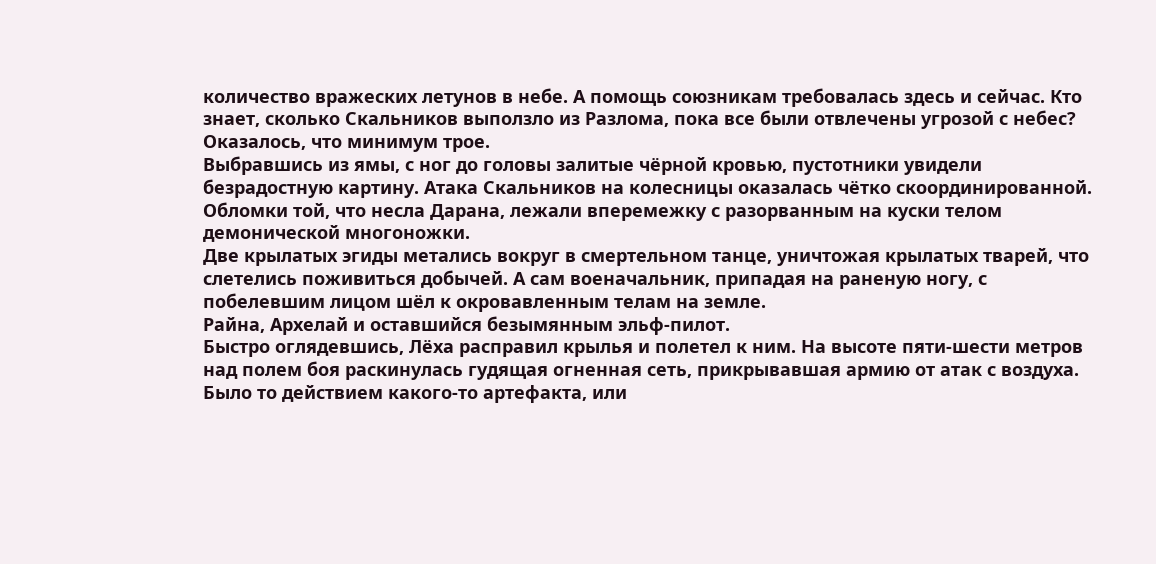количество вражеских летунов в небе. А помощь союзникам требовалась здесь и сейчас. Кто знает, сколько Скальников выползло из Разлома, пока все были отвлечены угрозой с небес?
Оказалось, что минимум трое.
Выбравшись из ямы, с ног до головы залитые чёрной кровью, пустотники увидели безрадостную картину. Атака Скальников на колесницы оказалась чётко скоординированной. Обломки той, что несла Дарана, лежали вперемежку с разорванным на куски телом демонической многоножки.
Две крылатых эгиды метались вокруг в смертельном танце, уничтожая крылатых тварей, что слетелись поживиться добычей. А сам военачальник, припадая на раненую ногу, с побелевшим лицом шёл к окровавленным телам на земле.
Райна, Архелай и оставшийся безымянным эльф-пилот.
Быстро оглядевшись, Лёха расправил крылья и полетел к ним. На высоте пяти-шести метров над полем боя раскинулась гудящая огненная сеть, прикрывавшая армию от атак с воздуха. Было то действием какого-то артефакта, или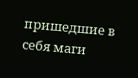пришедшие в себя маги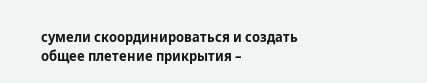сумели скоординироваться и создать общее плетение прикрытия –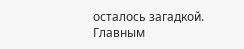осталось загадкой.
Главным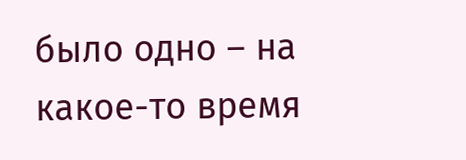было одно – на какое-то время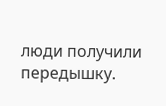люди получили передышку.